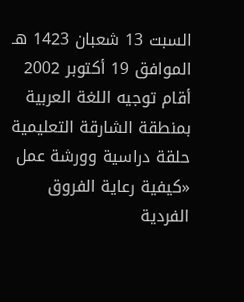السبت 13 شعبان 1423 هـ الموافق 19 أكتوبر 2002 أقام توجيه اللغة العربية بمنطقة الشارقة التعليمية حلقة دراسية وورشة عمل «كيفية رعاية الفروق الفردية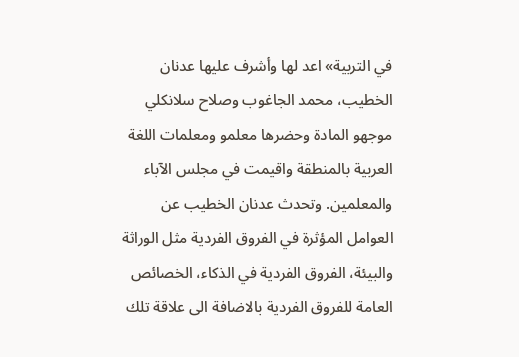في التربية» اعد لها وأشرف عليها عدنان الخطيب، محمد الجاغوب وصلاح سلانكلي موجهو المادة وحضرها معلمو ومعلمات اللغة العربية بالمنطقة واقيمت في مجلس الآباء والمعلمين. وتحدث عدنان الخطيب عن العوامل المؤثرة في الفروق الفردية مثل الوراثة والبيئة، الفروق الفردية في الذكاء، الخصائص العامة للفروق الفردية بالاضافة الى علاقة تلك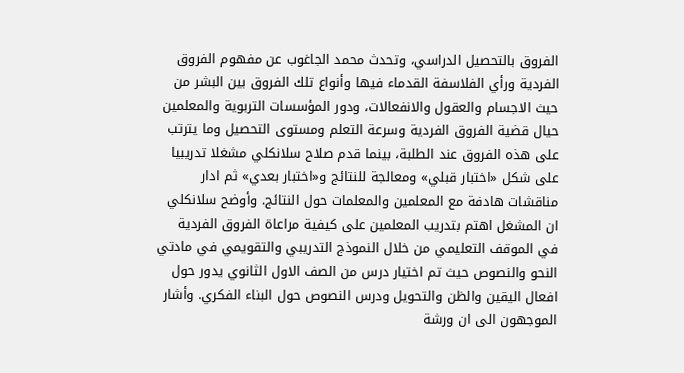الفروق بالتحصيل الدراسي، وتحدث محمد الجاغوب عن مفهوم الفروق الفردية ورأي الفلاسفة القدماء فيها وأنواع تلك الفروق بين البشر من حيث الاجسام والعقول والانفعالات، ودور المؤسسات التربوية والمعلمين حيال قضية الفروق الفردية وسرعة التعلم ومستوى التحصيل وما يترتب على هذه الفروق عند الطلبة، بينما قدم صلاح سلانكلي مشغلا تدريبيا على شكل «اختبار قبلي» ومعالجة للنتائج و«اختبار بعدي» ثم ادار مناقشات هادفة مع المعلمين والمعلمات حول النتائج. وأوضح سلانكلي ان المشغل اهتم بتدريب المعلمين على كيفية مراعاة الفروق الفردية في الموقف التعليمي من خلال النموذج التدريبي والتقويمي في مادتي النحو والنصوص حيث تم اختيار درس من الصف الاول الثانوي يدور حول افعال اليقين والظن والتحويل ودرس النصوص حول البناء الفكري. وأشار الموجهون الى ان ورشة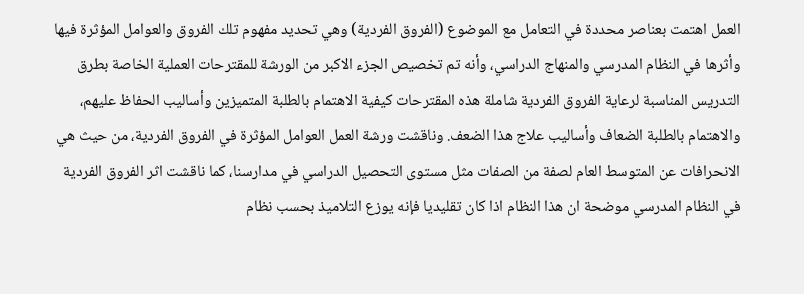العمل اهتمت بعناصر محددة في التعامل مع الموضوع (الفروق الفردية) وهي تحديد مفهوم تلك الفروق والعوامل المؤثرة فيها وأثرها في النظام المدرسي والمنهاج الدراسي، وأنه تم تخصيص الجزء الاكبر من الورشة للمقترحات العملية الخاصة بطرق التدريس المناسبة لرعاية الفروق الفردية شاملة هذه المقترحات كيفية الاهتمام بالطلبة المتميزين وأساليب الحفاظ عليهم، والاهتمام بالطلبة الضعاف وأساليب علاج هذا الضعف. وناقشت ورشة العمل العوامل المؤثرة في الفروق الفردية، من حيث هي الانحرافات عن المتوسط العام لصفة من الصفات مثل مستوى التحصيل الدراسي في مدارسنا، كما ناقشت اثر الفروق الفردية في النظام المدرسي موضحة ان هذا النظام اذا كان تقليديا فإنه يوزع التلاميذ بحسب نظام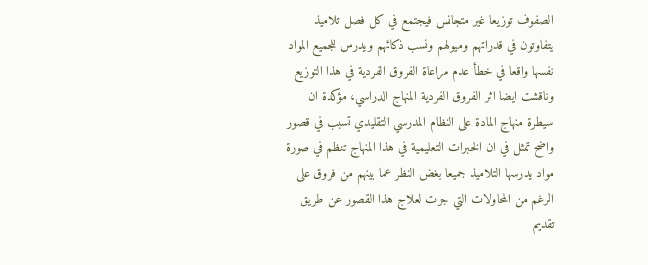الصفوف توزيعا غير متجانس فيجتمع في كل فصل تلاميذ يتفاوتون في قدراتهم وميولهم ونسب ذكائهم ويدرس للجميع المواد نفسها واقعا في خطأ عدم مراعاة الفروق الفردية في هذا التوزيع وناقشت ايضا اثر الفروق الفردية المنهاج الدراسي، مؤكدة ان سيطرة منهاج المادة على النظام المدرسي التقليدي تسبب في قصور واضح تمثل في ان الخبرات التعليمية في هذا المنهاج تنظم في صورة مواد يدرسها التلاميذ جميعا بغض النظر عما بينهم من فروق على الرغم من المحاولات التي جرت لعلاج هذا القصور عن طريق تقديم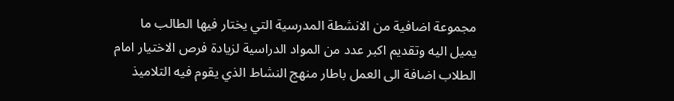مجموعة اضافية من الانشطة المدرسية التي يختار فيها الطالب ما يميل اليه وتقديم اكبر عدد من المواد الدراسية لزيادة فرص الاختيار امام الطلاب اضافة الى العمل باطار منهج النشاط الذي يقوم فيه التلاميذ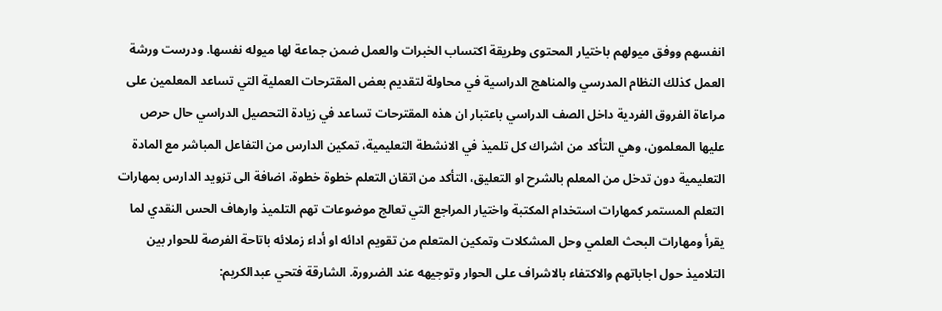انفسهم ووفق ميولهم باختيار المحتوى وطريقة اكتساب الخبرات والعمل ضمن جماعة لها ميوله نفسها. ودرست ورشة العمل كذلك النظام المدرسي والمناهج الدراسية في محاولة لتقديم بعض المقترحات العملية التي تساعد المعلمين على مراعاة الفروق الفردية داخل الصف الدراسي باعتبار ان هذه المقترحات تساعد في زيادة التحصيل الدراسي حال حرص عليها المعلمون، وهي التأكد من اشراك كل تلميذ في الانشطة التعليمية، تمكين الدارس من التفاعل المباشر مع المادة التعليمية دون تدخل من المعلم بالشرح او التعليق، التأكد من اتقان التعلم خطوة خطوة، اضافة الى تزويد الدارس بمهارات التعلم المستمر كمهارات استخدام المكتبة واختيار المراجع التي تعالج موضوعات تهم التلميذ وارهاف الحس النقدي لما يقرأ ومهارات البحث العلمي وحل المشكلات وتمكين المتعلم من تقويم ادائه او أداء زملائه باتاحة الفرصة للحوار بين التلاميذ حول اجاباتهم والاكتفاء بالاشراف على الحوار وتوجيهه عند الضرورة. الشارقة فتحي عبدالكريم: